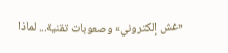«غش إلكتروني» وصعوبات تقنية... لماذا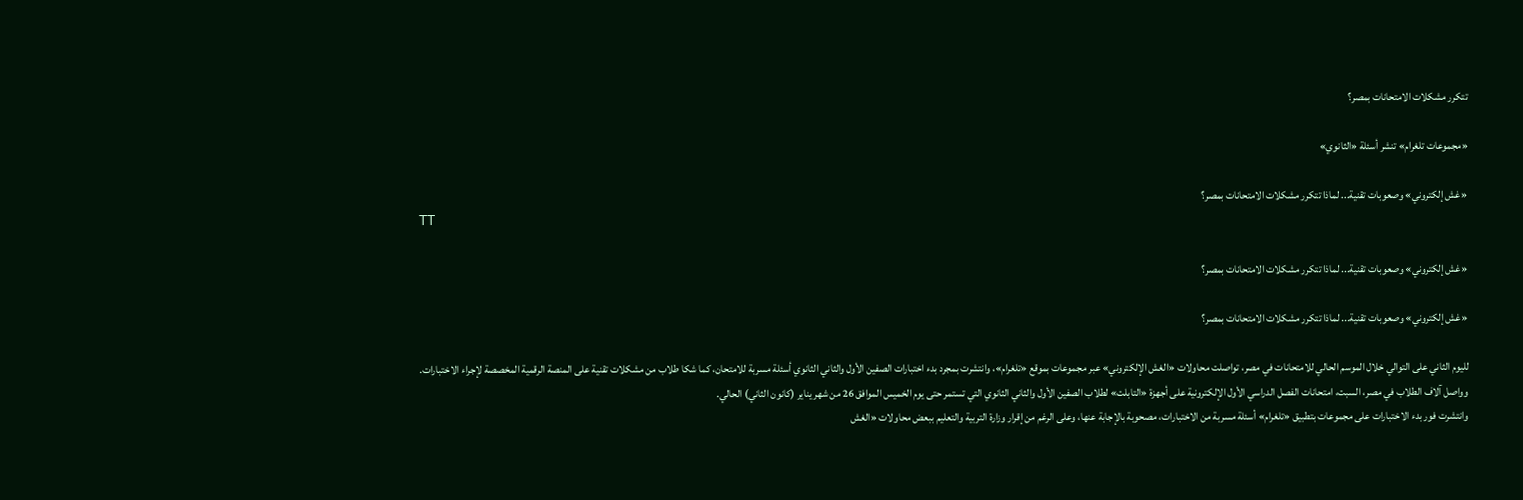تتكرر مشكلات الامتحانات بمصر؟

«مجموعات تلغرام» تنشر أسئلة «الثانوي»

«غش إلكتروني» وصعوبات تقنية... لماذا تتكرر مشكلات الامتحانات بمصر؟
TT

«غش إلكتروني» وصعوبات تقنية... لماذا تتكرر مشكلات الامتحانات بمصر؟

«غش إلكتروني» وصعوبات تقنية... لماذا تتكرر مشكلات الامتحانات بمصر؟

لليوم الثاني على التوالي خلال الموسم الحالي للامتحانات في مصر، تواصلت محاولات «الغش الإلكتروني» عبر مجموعات بموقع «تلغرام»، وانتشرت بمجرد بدء اختبارات الصفين الأول والثاني الثانوي أسئلة مسربة للامتحان، كما شكا طلاب من مشكلات تقنية على المنصة الرقمية المخصصة لإجراء الاختبارات.
وواصل آلاف الطلاب في مصر، السبت، امتحانات الفصل الدراسي الأول الإلكترونية على أجهزة «التابلت» لطلاب الصفين الأول والثاني الثانوي التي تستمر حتى يوم الخميس الموافق 26 من شهر يناير (كانون الثاني) الحالي.
وانتشرت فور بدء الاختبارات على مجموعات بتطبيق «تلغرام» أسئلة مسربة من الاختبارات، مصحوبة بالإجابة عنها، وعلى الرغم من إقرار وزارة التربية والتعليم ببعض محاولات «الغش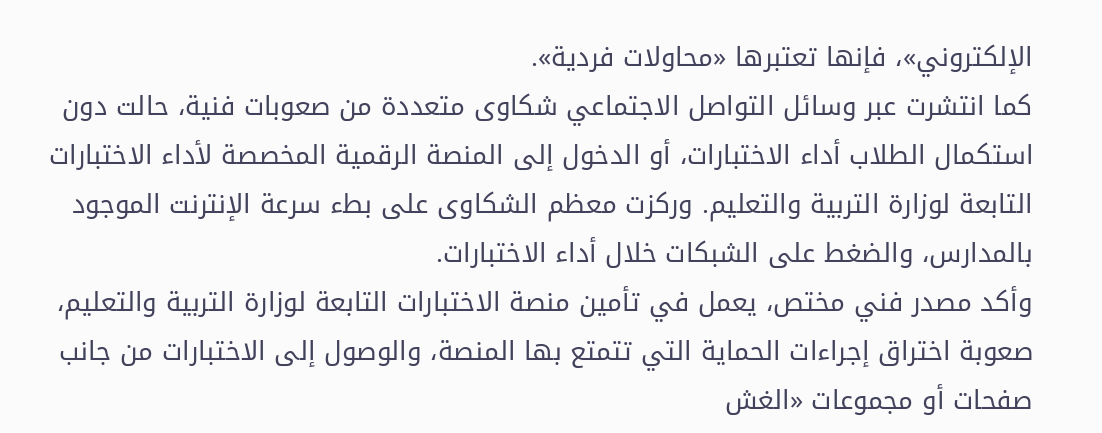الإلكتروني»، فإنها تعتبرها «محاولات فردية».
كما انتشرت عبر وسائل التواصل الاجتماعي شكاوى متعددة من صعوبات فنية، حالت دون استكمال الطلاب أداء الاختبارات، أو الدخول إلى المنصة الرقمية المخصصة لأداء الاختبارات التابعة لوزارة التربية والتعليم. وركزت معظم الشكاوى على بطء سرعة الإنترنت الموجود بالمدارس، والضغط على الشبكات خلال أداء الاختبارات.
وأكد مصدر فني مختص، يعمل في تأمين منصة الاختبارات التابعة لوزارة التربية والتعليم، صعوبة اختراق إجراءات الحماية التي تتمتع بها المنصة، والوصول إلى الاختبارات من جانب صفحات أو مجموعات «الغش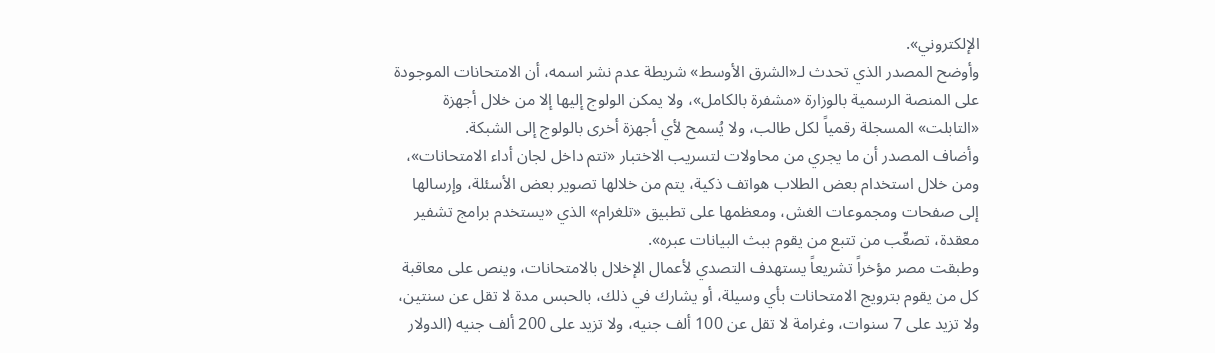الإلكتروني».
وأوضح المصدر الذي تحدث لـ«الشرق الأوسط» شريطة عدم نشر اسمه، أن الامتحانات الموجودة على المنصة الرسمية بالوزارة «مشفرة بالكامل»، ولا يمكن الولوج إليها إلا من خلال أجهزة «التابلت» المسجلة رقمياً لكل طالب، ولا يُسمح لأي أجهزة أخرى بالولوج إلى الشبكة.
وأضاف المصدر أن ما يجري من محاولات لتسريب الاختبار «تتم داخل لجان أداء الامتحانات»، ومن خلال استخدام بعض الطلاب هواتف ذكية، يتم من خلالها تصوير بعض الأسئلة، وإرسالها إلى صفحات ومجموعات الغش، ومعظمها على تطبيق «تلغرام» الذي «يستخدم برامج تشفير معقدة، تصعِّب من تتبع من يقوم ببث البيانات عبره».
وطبقت مصر مؤخراً تشريعاً يستهدف التصدي لأعمال الإخلال بالامتحانات، وينص على معاقبة كل من يقوم بترويج الامتحانات بأي وسيلة، أو يشارك في ذلك، بالحبس مدة لا تقل عن سنتين، ولا تزيد على 7 سنوات، وغرامة لا تقل عن 100 ألف جنيه، ولا تزيد على 200 ألف جنيه (الدولار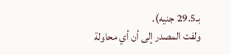بـ29.5 جنيه).
ولفت المصدر إلى أن أي محاولة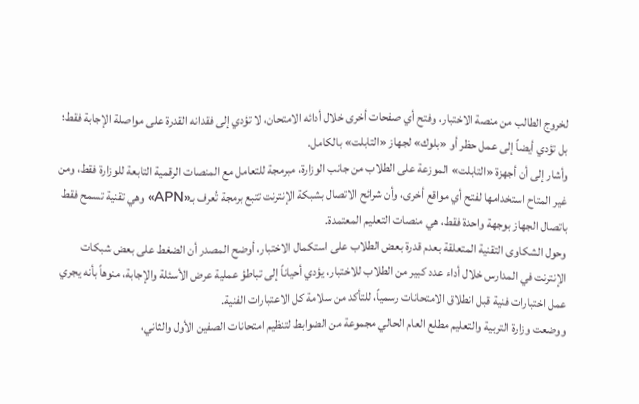لخروج الطالب من منصة الاختبار، وفتح أي صفحات أخرى خلال أدائه الامتحان، لا تؤدي إلى فقدانه القدرة على مواصلة الإجابة فقط؛ بل تؤدي أيضاً إلى عمل حظر أو «بلوك» لجهاز «التابلت» بالكامل.
وأشار إلى أن أجهزة «التابلت» الموزعة على الطلاب من جانب الوزارة، مبرمجة للتعامل مع المنصات الرقمية التابعة للوزارة فقط، ومن غير المتاح استخدامها لفتح أي مواقع أخرى، وأن شرائح الاتصال بشبكة الإنترنت تتبع برمجة تُعرف بـ«APN» وهي تقنية تسمح فقط باتصال الجهاز بوجهة واحدة فقط، هي منصات التعليم المعتمدة.
وحول الشكاوى التقنية المتعلقة بعدم قدرة بعض الطلاب على استكمال الاختبار، أوضح المصدر أن الضغط على بعض شبكات الإنترنت في المدارس خلال أداء عدد كبير من الطلاب للاختبار، يؤدي أحياناً إلى تباطؤ عملية عرض الأسئلة والإجابة، منوهاً بأنه يجري عمل اختبارات فنية قبل انطلاق الامتحانات رسمياً، للتأكد من سلامة كل الاعتبارات الفنية.
ووضعت وزارة التربية والتعليم مطلع العام الحالي مجموعة من الضوابط لتنظيم امتحانات الصفين الأول والثاني،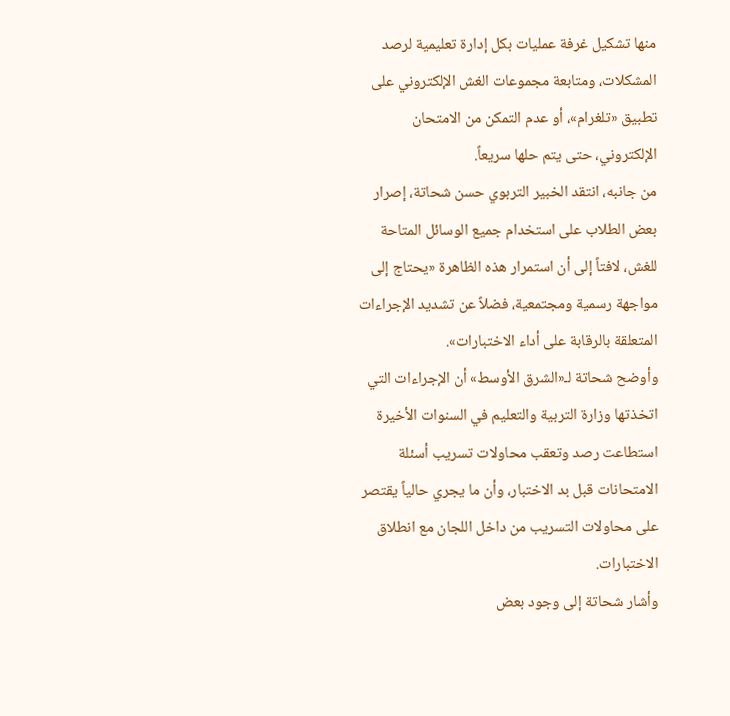منها تشكيل غرفة عمليات بكل إدارة تعليمية لرصد المشكلات، ومتابعة مجموعات الغش الإلكتروني على تطبيق «تلغرام»، أو عدم التمكن من الامتحان الإلكتروني، حتى يتم حلها سريعاً.
من جانبه، انتقد الخبير التربوي حسن شحاتة، إصرار بعض الطلاب على استخدام جميع الوسائل المتاحة للغش، لافتاً إلى أن استمرار هذه الظاهرة «يحتاج إلى مواجهة رسمية ومجتمعية، فضلاً عن تشديد الإجراءات المتعلقة بالرقابة على أداء الاختبارات».
وأوضح شحاتة لـ«الشرق الأوسط» أن الإجراءات التي اتخذتها وزارة التربية والتعليم في السنوات الأخيرة استطاعت رصد وتعقب محاولات تسريب أسئلة الامتحانات قبل بد الاختبار، وأن ما يجري حالياً يقتصر على محاولات التسريب من داخل اللجان مع انطلاق الاختبارات.
وأشار شحاتة إلى وجود بعض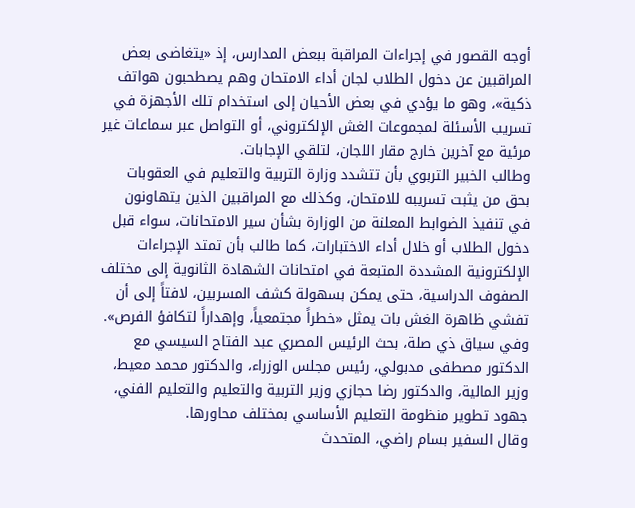أوجه القصور في إجراءات المراقبة ببعض المدارس، إذ «يتغاضى بعض المراقبين عن دخول الطلاب لجان أداء الامتحان وهم يصطحبون هواتف ذكية»، وهو ما يؤدي في بعض الأحيان إلى استخدام تلك الأجهزة في تسريب الأسئلة لمجموعات الغش الإلكتروني، أو التواصل عبر سماعات غير مرئية مع آخرين خارج مقار اللجان، لتلقي الإجابات.
وطالب الخبير التربوي بأن تتشدد وزارة التربية والتعليم في العقوبات بحق من يثبت تسريبه للامتحان، وكذلك مع المراقبين الذين يتهاونون في تنفيذ الضوابط المعلنة من الوزارة بشأن سير الامتحانات، سواء قبل دخول الطلاب أو خلال أداء الاختبارات، كما طالب بأن تمتد الإجراءات الإلكترونية المشددة المتبعة في امتحانات الشهادة الثانوية إلى مختلف الصفوف الدراسية، حتى يمكن بسهولة كشف المسربين، لافتاً إلى أن تفشي ظاهرة الغش بات يمثل «خطراً مجتمعياً، وإهداراً لتكافؤ الفرص».
وفي سياق ذي صلة، بحث الرئيس المصري عبد الفتاح السيسي مع الدكتور مصطفى مدبولي، رئيس مجلس الوزراء، والدكتور محمد معيط، وزير المالية، والدكتور رضا حجازي وزير التربية والتعليم والتعليم الفني، جهود تطوير منظومة التعليم الأساسي بمختلف محاورها.
وقال السفير بسام راضي، المتحدث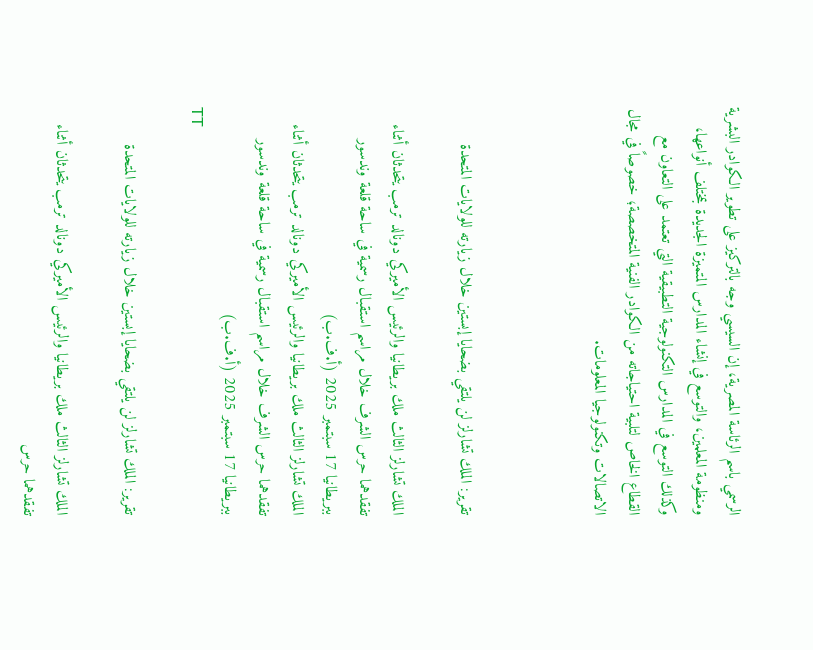الرسمي باسم الرئاسة المصرية، إن السيسي وجه بالتركيز على تطوير الكوادر البشرية ومنظومة المعلمين، والتوسع في إنشاء المدارس المتميزة الجديدة بمختلف أنواعها، وكذلك التوسع في المدارس التكنولوجية التطبيقية التي تعتمد على التعاون مع القطاع الخاص لتلبية احتياجاته من الكوادر الفنية المتخصصة؛ خصوصاً في مجال الاتصالات وتكنولوجيا المعلومات.



تقرير: الملك تشارلز لن يلتقي بضحايا إبستين خلال زيارته للولايات المتحدة

الملك تشارلز الثالث ملك بريطانيا والرئيس الأميركي دونالد ترمب يتحدثان أثناء تفقدهما حرس الشرف خلال مراسم استقبال رسمية في ساحة قلعة وندسور ببريطانيا 17 سبتمبر 2025 (أ.ف.ب)
الملك تشارلز الثالث ملك بريطانيا والرئيس الأميركي دونالد ترمب يتحدثان أثناء تفقدهما حرس الشرف خلال مراسم استقبال رسمية في ساحة قلعة وندسور ببريطانيا 17 سبتمبر 2025 (أ.ف.ب)
TT

تقرير: الملك تشارلز لن يلتقي بضحايا إبستين خلال زيارته للولايات المتحدة

الملك تشارلز الثالث ملك بريطانيا والرئيس الأميركي دونالد ترمب يتحدثان أثناء تفقدهما حرس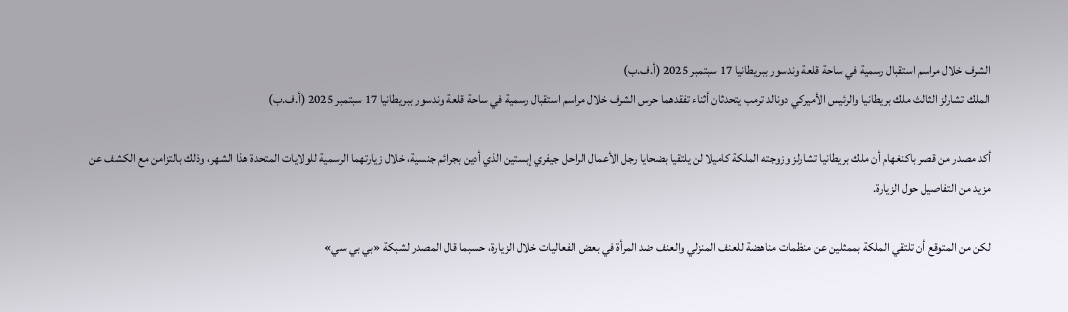الشرف خلال مراسم استقبال رسمية في ساحة قلعة وندسور ببريطانيا 17 سبتمبر 2025 (أ.ف.ب)
الملك تشارلز الثالث ملك بريطانيا والرئيس الأميركي دونالد ترمب يتحدثان أثناء تفقدهما حرس الشرف خلال مراسم استقبال رسمية في ساحة قلعة وندسور ببريطانيا 17 سبتمبر 2025 (أ.ف.ب)

أكد مصدر من قصر باكنغهام أن ملك بريطانيا تشارلز وزوجته الملكة كاميلا لن يلتقيا بضحايا رجل الأعمال الراحل جيفري إبستين الذي أدين بجرائم جنسية، خلال زيارتهما الرسمية للولايات المتحدة هذا الشهر، وذلك بالتزامن مع الكشف عن مزيد من التفاصيل حول الزيارة.

لكن من المتوقع أن تلتقي الملكة بممثلين عن منظمات مناهضة للعنف المنزلي والعنف ضد المرأة في بعض الفعاليات خلال الزيارة، حسبما قال المصدر لشبكة «بي بي سي»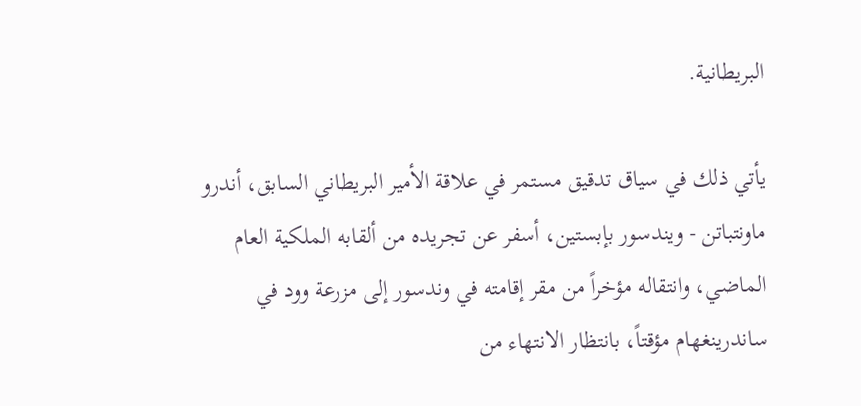البريطانية.

يأتي ذلك في سياق تدقيق مستمر في علاقة الأمير البريطاني السابق، أندرو ماونتباتن - ويندسور بإبستين، أسفر عن تجريده من ألقابه الملكية العام الماضي، وانتقاله مؤخراً من مقر إقامته في وندسور إلى مزرعة وود في ساندرينغهام مؤقتاً، بانتظار الانتهاء من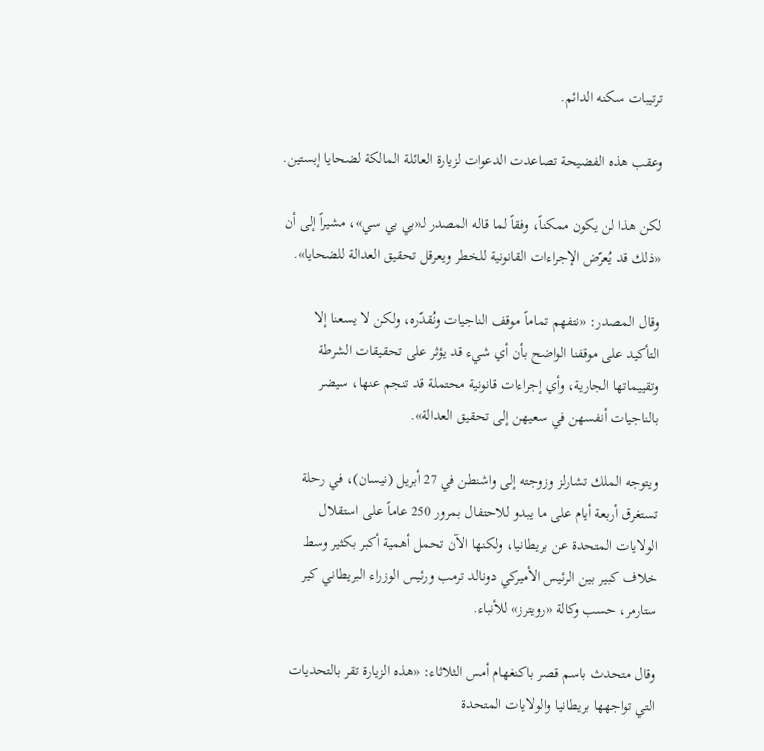ترتيبات سكنه الدائم.

وعقب هذه الفضيحة تصاعدت الدعوات لزيارة العائلة المالكة لضحايا إبستين.

لكن هذا لن يكون ممكناً، وفقاً لما قاله المصدر لـ«بي بي سي»، مشيراً إلى أن «ذلك قد يُعرّض الإجراءات القانونية للخطر ويعرقل تحقيق العدالة للضحايا».

وقال المصدر: «نتفهم تماماً موقف الناجيات ونُقدّره، ولكن لا يسعنا إلا التأكيد على موقفنا الواضح بأن أي شيء قد يؤثر على تحقيقات الشرطة وتقييماتها الجارية، وأي إجراءات قانونية محتملة قد تنجم عنها، سيضر بالناجيات أنفسهن في سعيهن إلى تحقيق العدالة».

ويتوجه الملك تشارلز وزوجته إلى واشنطن في 27 أبريل (نيسان)، في رحلة تستغرق أربعة أيام على ما يبدو للاحتفال بمرور 250 عاماً على استقلال الولايات المتحدة عن بريطانيا، ولكنها الآن تحمل أهمية أكبر بكثير وسط خلاف كبير بين الرئيس الأميركي دونالد ترمب ورئيس ‌الوزراء البريطاني كير ستارمر، حسب وكالة «رويترز» للأنباء.

وقال ‌متحدث باسم قصر باكنغهام أمس الثلاثاء: «هذه ‌الزيارة تقر بالتحديات التي تواجهها بريطانيا والولايات المتحدة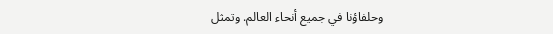وحلفاؤنا في جميع أنحاء العالم. وتمثل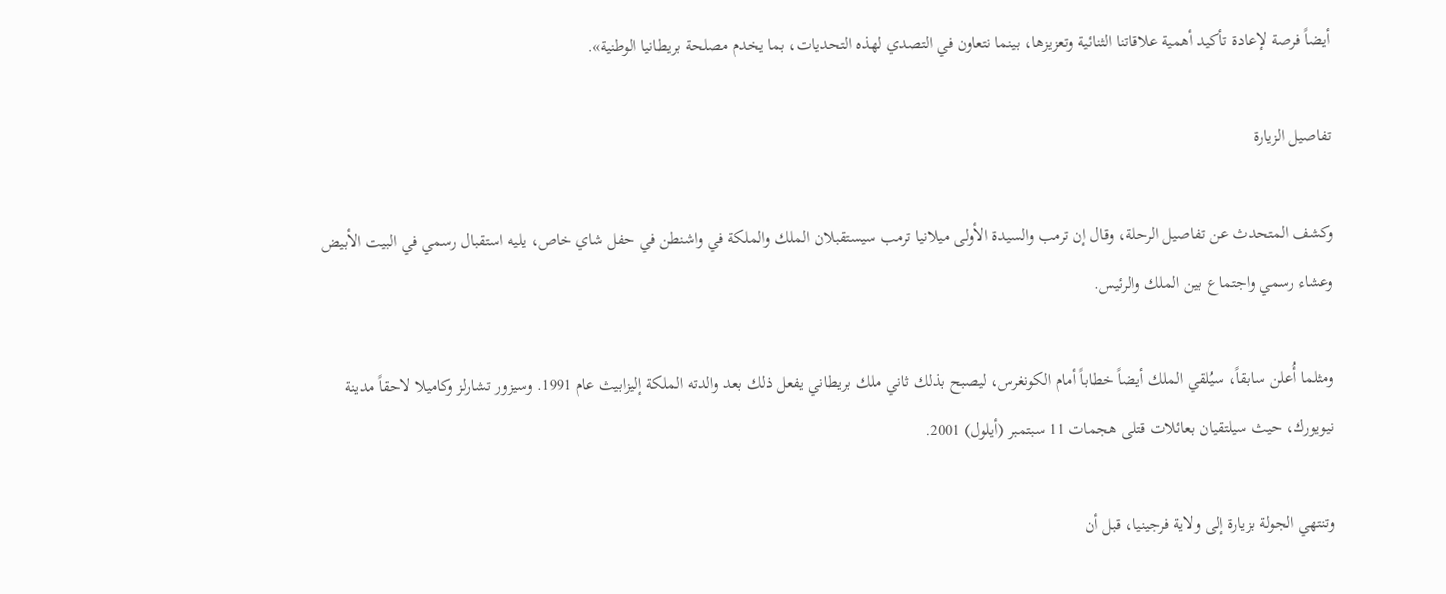أيضاً فرصة لإعادة تأكيد أهمية علاقاتنا الثنائية وتعزيزها، بينما نتعاون في التصدي لهذه التحديات، بما يخدم مصلحة بريطانيا الوطنية».

تفاصيل الزيارة

وكشف المتحدث عن تفاصيل الرحلة، وقال إن ترمب والسيدة الأولى ميلانيا ترمب سيستقبلان الملك والملكة في واشنطن في حفل شاي خاص، يليه استقبال رسمي في البيت الأبيض وعشاء ‌رسمي واجتماع بين الملك والرئيس.

ومثلما أُعلن ‌سابقاً، سيُلقي الملك أيضاً خطاباً أمام الكونغرس، ليصبح بذلك ثاني ‌ملك بريطاني يفعل ذلك بعد والدته الملكة إليزابيث عام 1991. وسيزور تشارلز وكاميلا لاحقاً مدينة نيويورك، حيث سيلتقيان بعائلات قتلى هجمات 11 سبتمبر (أيلول) 2001.

وتنتهي الجولة بزيارة إلى ولاية فرجينيا، قبل أن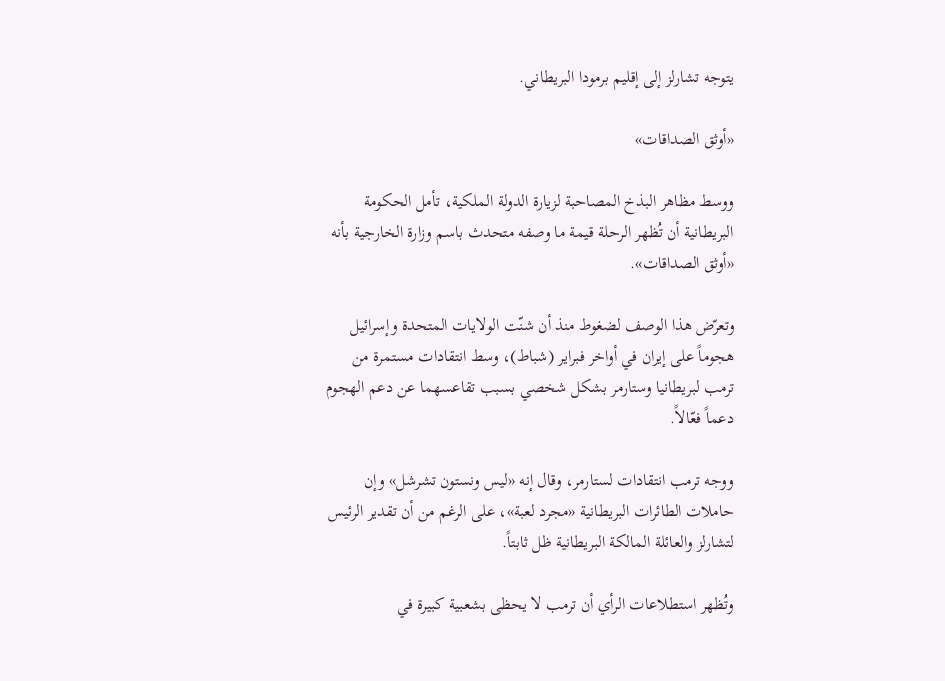يتوجه تشارلز إلى إقليم برمودا البريطاني.

«أوثق الصداقات»

ووسط مظاهر البذخ المصاحبة ‌لزيارة الدولة الملكية، تأمل الحكومة البريطانية أن تُظهر الرحلة قيمة ما وصفه متحدث باسم وزارة الخارجية بأنه «أوثق الصداقات».

وتعرّض هذا الوصف لضغوط منذ أن شنّت الولايات المتحدة وإسرائيل هجوماً على إيران في أواخر فبراير (شباط)، وسط انتقادات مستمرة من ترمب لبريطانيا وستارمر بشكل شخصي بسبب تقاعسهما عن دعم الهجوم دعماً فعّالاً.

ووجه ترمب انتقادات لستارمر، وقال إنه «ليس ونستون تشرشل» وإن حاملات الطائرات البريطانية «مجرد لعبة»، على الرغم من أن تقدير الرئيس لتشارلز والعائلة المالكة البريطانية ظل ثابتاً.

وتُظهر استطلاعات الرأي أن ترمب لا يحظى بشعبية كبيرة في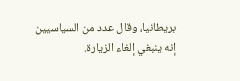بريطانيا، وقال عدد من السياسيين إنه ينبغي إلغاء الزيارة.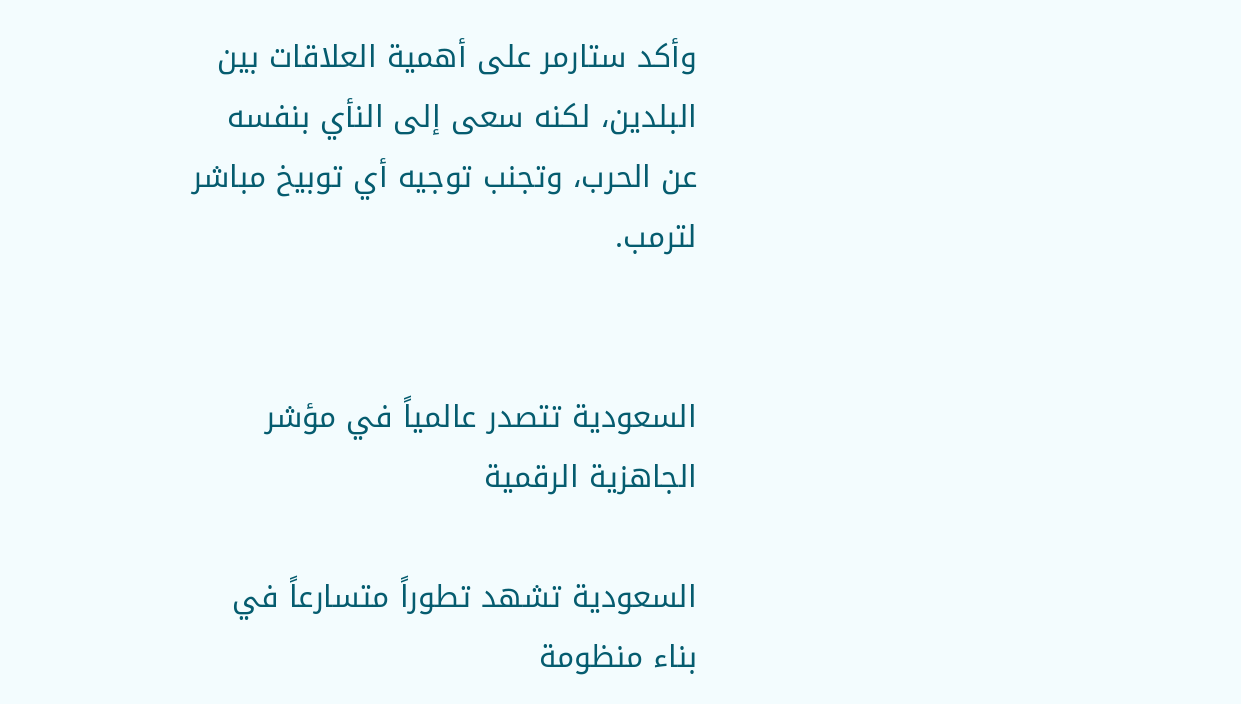وأكد ستارمر على أهمية العلاقات بين البلدين، لكنه سعى إلى النأي بنفسه عن الحرب، وتجنب توجيه أي توبيخ مباشر لترمب.


السعودية تتصدر عالمياً في مؤشر الجاهزية الرقمية

السعودية تشهد تطوراً متسارعاً في بناء منظومة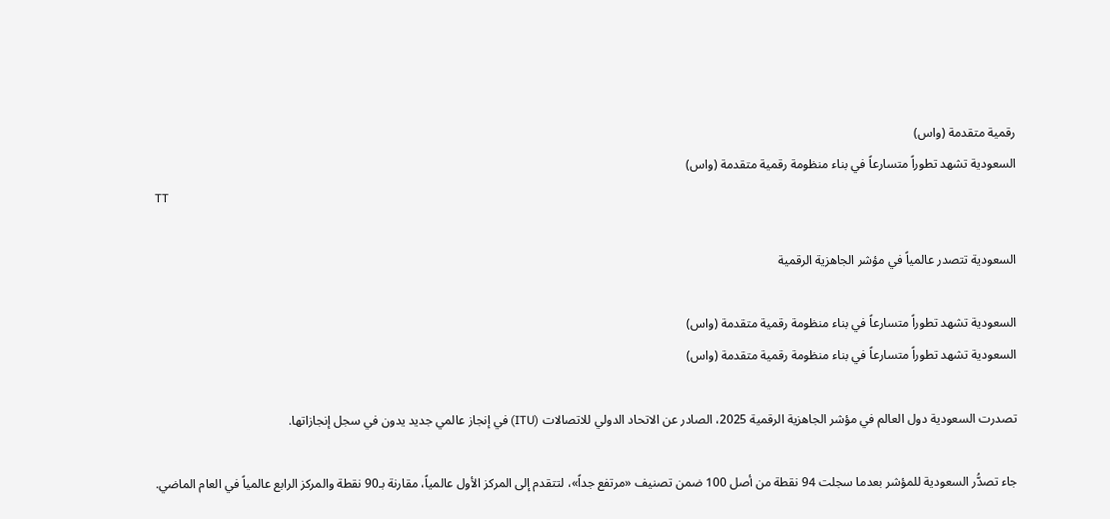رقمية متقدمة (واس)
السعودية تشهد تطوراً متسارعاً في بناء منظومة رقمية متقدمة (واس)
TT

السعودية تتصدر عالمياً في مؤشر الجاهزية الرقمية

السعودية تشهد تطوراً متسارعاً في بناء منظومة رقمية متقدمة (واس)
السعودية تشهد تطوراً متسارعاً في بناء منظومة رقمية متقدمة (واس)

تصدرت السعودية دول العالم في مؤشر الجاهزية الرقمية 2025، الصادر عن الاتحاد الدولي للاتصالات (ITU) في إنجاز عالمي جديد يدون في سجل إنجازاتها.

جاء تصدُّر السعودية للمؤشر بعدما سجلت 94 نقطة من أصل 100 ضمن تصنيف «مرتفع جداً»، لتتقدم إلى المركز الأول عالمياً، مقارنة بـ90 نقطة والمركز الرابع عالمياً في العام الماضي.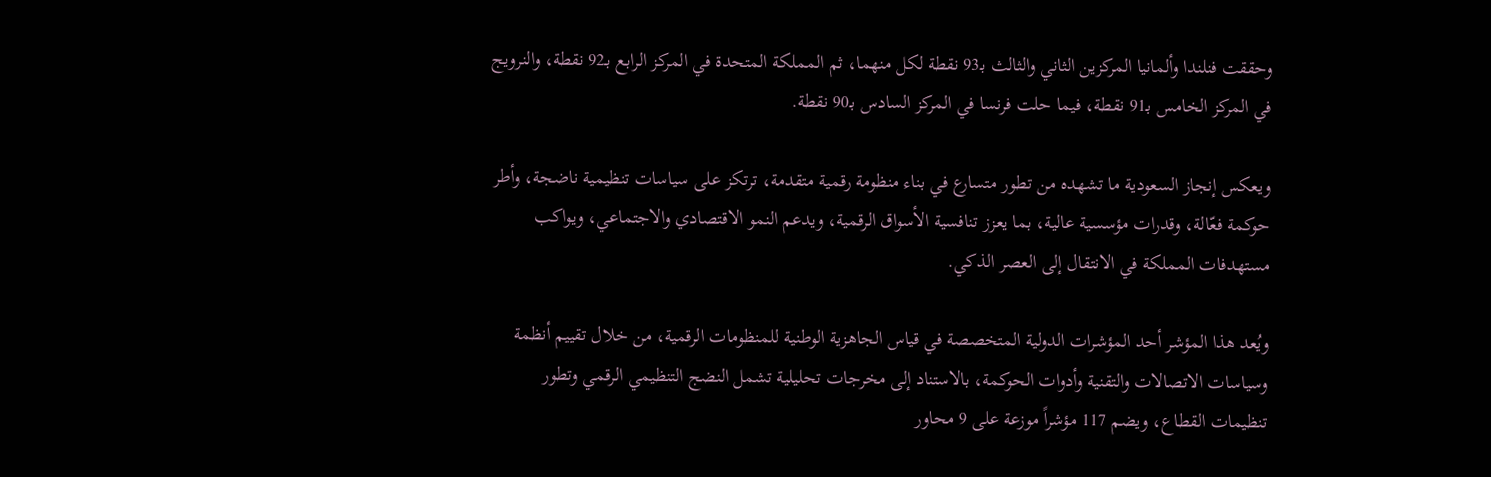وحققت فنلندا وألمانيا المركزين الثاني والثالث بـ93 نقطة لكل منهما، ثم المملكة المتحدة في المركز الرابع بـ92 نقطة، والنرويج في المركز الخامس بـ91 نقطة، فيما حلت فرنسا في المركز السادس بـ90 نقطة.

ويعكس إنجاز السعودية ما تشهده من تطور متسارع في بناء منظومة رقمية متقدمة، ترتكز على سياسات تنظيمية ناضجة، وأطر حوكمة فعّالة، وقدرات مؤسسية عالية، بما يعزز تنافسية الأسواق الرقمية، ويدعم النمو الاقتصادي والاجتماعي، ويواكب مستهدفات المملكة في الانتقال إلى العصر الذكي.

ويُعد هذا المؤشر أحد المؤشرات الدولية المتخصصة في قياس الجاهزية الوطنية للمنظومات الرقمية، من خلال تقييم أنظمة وسياسات الاتصالات والتقنية وأدوات الحوكمة، بالاستناد إلى مخرجات تحليلية تشمل النضج التنظيمي الرقمي وتطور تنظيمات القطاع، ويضم 117 مؤشراً موزعة على 9 محاور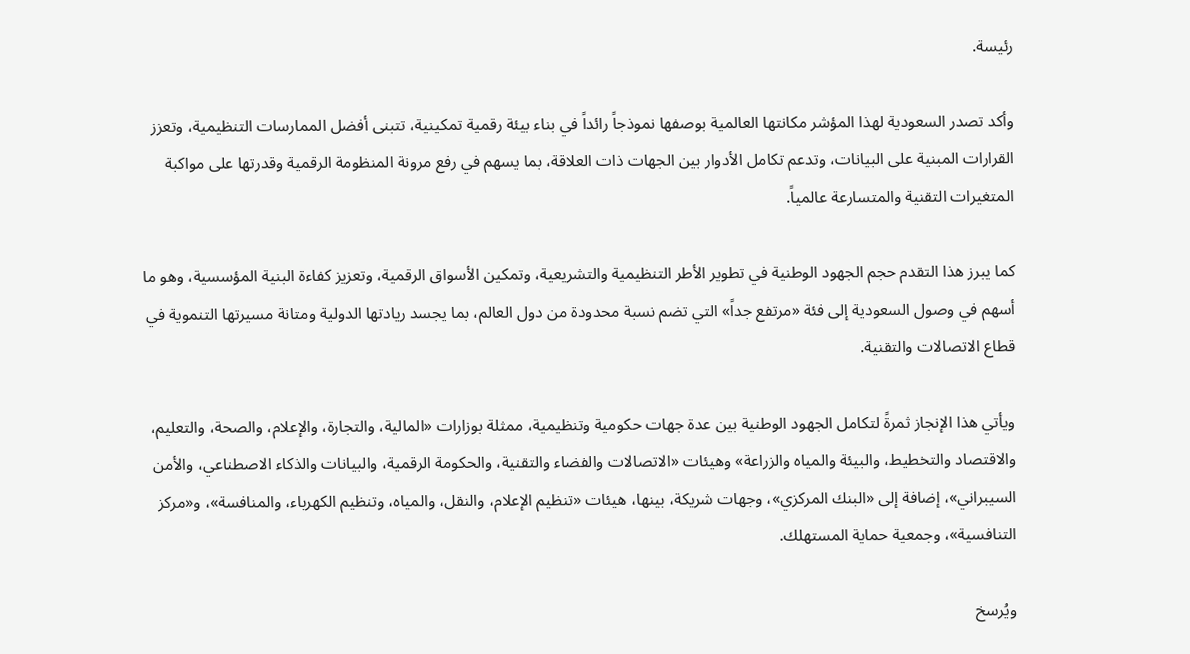رئيسة.

وأكد تصدر السعودية لهذا المؤشر مكانتها العالمية بوصفها نموذجاً رائداً في بناء بيئة رقمية تمكينية، تتبنى أفضل الممارسات التنظيمية، وتعزز القرارات المبنية على البيانات، وتدعم تكامل الأدوار بين الجهات ذات العلاقة، بما يسهم في رفع مرونة المنظومة الرقمية وقدرتها على مواكبة المتغيرات التقنية والمتسارعة عالمياً.

كما يبرز هذا التقدم حجم الجهود الوطنية في تطوير الأطر التنظيمية والتشريعية، وتمكين الأسواق الرقمية، وتعزيز كفاءة البنية المؤسسية، وهو ما أسهم في وصول السعودية إلى فئة «مرتفع جداً» التي تضم نسبة محدودة من دول العالم، بما يجسد ريادتها الدولية ومتانة مسيرتها التنموية في قطاع الاتصالات والتقنية.

ويأتي هذا الإنجاز ثمرةً لتكامل الجهود الوطنية بين عدة جهات حكومية وتنظيمية، ممثلة بوزارات «المالية، والتجارة، والإعلام، والصحة، والتعليم، والاقتصاد والتخطيط، والبيئة والمياه والزراعة» وهيئات «الاتصالات والفضاء والتقنية، والحكومة الرقمية، والبيانات والذكاء الاصطناعي، والأمن السيبراني»، إضافة إلى «البنك المركزي»، وجهات شريكة، بينها، هيئات «تنظيم الإعلام، والنقل، والمياه، وتنظيم الكهرباء، والمنافسة»، و«مركز التنافسية»، وجمعية حماية المستهلك.

ويُرسخ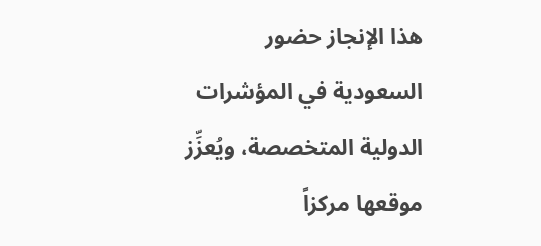هذا الإنجاز حضور السعودية في المؤشرات الدولية المتخصصة، ويُعزِّز موقعها مركزاً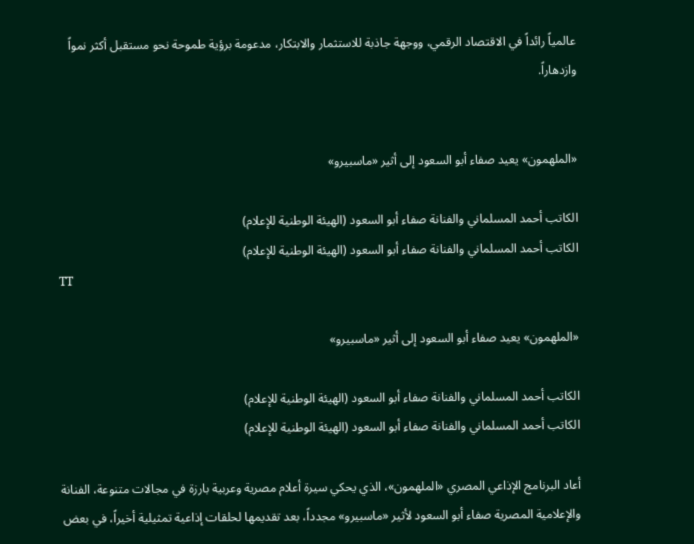عالمياً رائداً في الاقتصاد الرقمي، ووجهة جاذبة للاستثمار والابتكار، مدعومة برؤية طموحة نحو مستقبل أكثر نمواً وازدهاراً.


«الملهمون» يعيد صفاء أبو السعود إلى أثير «ماسبيرو»

الكاتب أحمد المسلماني والفنانة صفاء أبو السعود (الهيئة الوطنية للإعلام)
الكاتب أحمد المسلماني والفنانة صفاء أبو السعود (الهيئة الوطنية للإعلام)
TT

«الملهمون» يعيد صفاء أبو السعود إلى أثير «ماسبيرو»

الكاتب أحمد المسلماني والفنانة صفاء أبو السعود (الهيئة الوطنية للإعلام)
الكاتب أحمد المسلماني والفنانة صفاء أبو السعود (الهيئة الوطنية للإعلام)

أعاد البرنامج الإذاعي المصري «الملهمون»، الذي يحكي سيرة أعلام مصرية وعربية بارزة في مجالات متنوعة، الفنانة والإعلامية المصرية صفاء أبو السعود لأثير «ماسبيرو» مجدداً، بعد تقديمها لحلقات إذاعية تمثيلية أخيراً، في بعض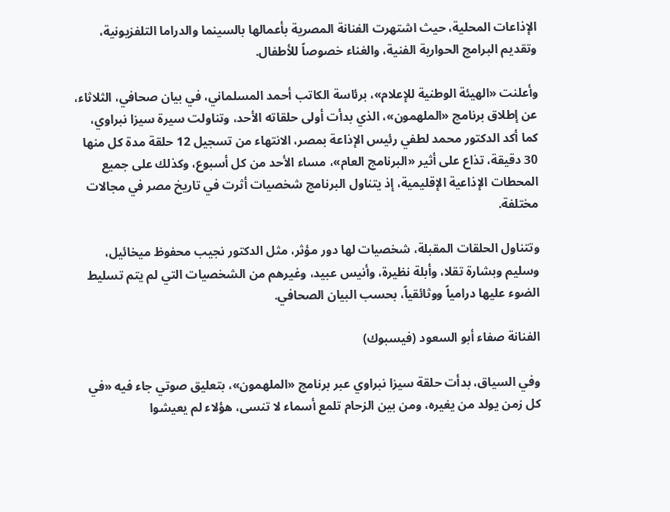الإذاعات المحلية، حيث اشتهرت الفنانة المصرية بأعمالها بالسينما والدراما التلفزيونية، وتقديم البرامج الحوارية الفنية، والغناء خصوصاً للأطفال.

وأعلنت «الهيئة الوطنية للإعلام»، برئاسة الكاتب أحمد المسلماني، في بيان صحافي، الثلاثاء، عن إطلاق برنامج «الملهمون»، الذي بدأت أولى حلقاته الأحد، وتناولت سيرة سيزا نبراوي، كما أكد الدكتور محمد لطفي رئيس الإذاعة بمصر، الانتهاء من تسجيل 12 حلقة مدة كل منها 30 دقيقة، تذاع على أثير «البرنامج العام»، مساء الأحد من كل أسبوع، وكذلك على جميع المحطات الإذاعية الإقليمية، إذ يتناول البرنامج شخصيات أثرت في تاريخ مصر في مجالات مختلفة.

وتتناول الحلقات المقبلة، شخصيات لها دور مؤثر، مثل الدكتور نجيب محفوظ ميخائيل، وسليم وبشارة تقلا، وأبلة نظيرة، وأنيس عبيد، وغيرهم من الشخصيات التي لم يتم تسليط الضوء عليها درامياً ووثائقياً، بحسب البيان الصحافي.

الفنانة صفاء أبو السعود (فيسبوك)

وفي السياق، بدأت حلقة سيزا نبراوي عبر برنامج «الملهمون»، بتعليق صوتي جاء فيه «في كل زمن يولد من يغيره، ومن بين الزحام تلمع أسماء لا تنسى، هؤلاء لم يعيشوا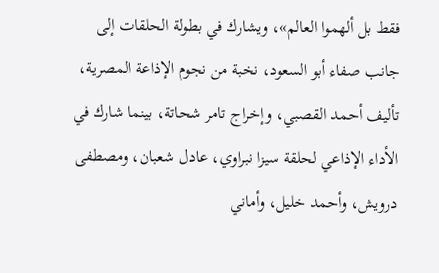فقط بل ألهموا العالم»، ويشارك في بطولة الحلقات إلى جانب صفاء أبو السعود، نخبة من نجوم الإذاعة المصرية، تأليف أحمد القصبي، وإخراج تامر شحاتة، بينما شارك في الأداء الإذاعي لحلقة سيزا نبراوي، عادل شعبان، ومصطفى درويش، وأحمد خليل، وأماني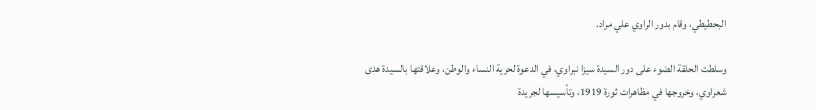البحطيطي، وقام بدور الراوي علي مراد.

وسلطت الحلقة الضوء على دور السيدة سيزا نبراوي، في الدعوة لحرية النساء والوطن، وعلاقتها بالسيدة هدى شعراوي، وخروجها في مظاهرات ثورة 1919، وتأسيسها لجريدة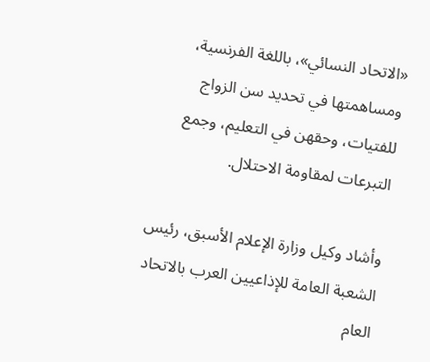«الاتحاد النسائي»، باللغة الفرنسية، ومساهمتها في تحديد سن الزواج للفتيات، وحقهن في التعليم، وجمع التبرعات لمقاومة الاحتلال.

وأشاد وكيل وزارة الإعلام الأسبق، رئيس الشعبة العامة للإذاعيين العرب بالاتحاد العام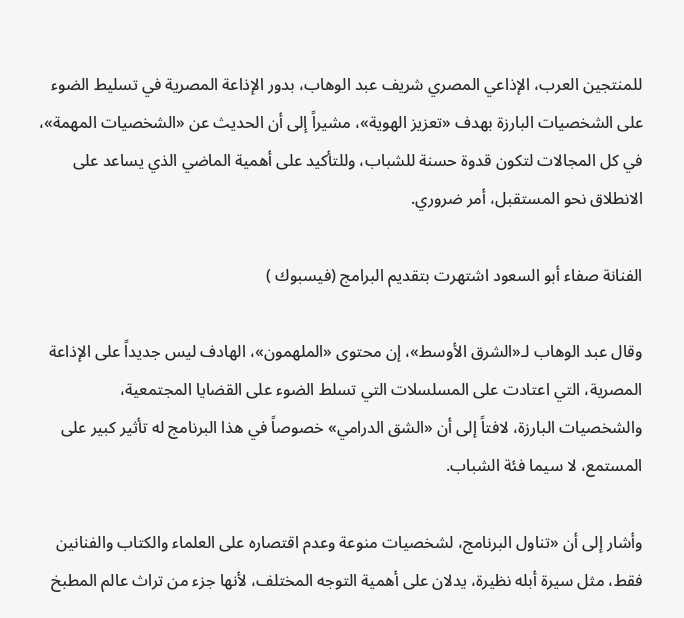للمنتجين العرب، الإذاعي المصري شريف عبد الوهاب، بدور الإذاعة المصرية في تسليط الضوء على الشخصيات البارزة بهدف «تعزيز الهوية»، مشيراً إلى أن الحديث عن «الشخصيات المهمة»، في كل المجالات لتكون قدوة حسنة للشباب، وللتأكيد على أهمية الماضي الذي يساعد على الانطلاق نحو المستقبل، أمر ضروري.

الفنانة صفاء أبو السعود اشتهرت بتقديم البرامج (فيسبوك )

وقال عبد الوهاب لـ«الشرق الأوسط»، إن محتوى «الملهمون»، الهادف ليس جديداً على الإذاعة المصرية، التي اعتادت على المسلسلات التي تسلط الضوء على القضايا المجتمعية، والشخصيات البارزة، لافتاً إلى أن «الشق الدرامي» خصوصاً في هذا البرنامج له تأثير كبير على المستمع، لا سيما فئة الشباب.

وأشار إلى أن «تناول البرنامج، لشخصيات منوعة وعدم اقتصاره على العلماء والكتاب والفنانين فقط، مثل سيرة أبله نظيرة، يدلان على أهمية التوجه المختلف، لأنها جزء من تراث عالم المطبخ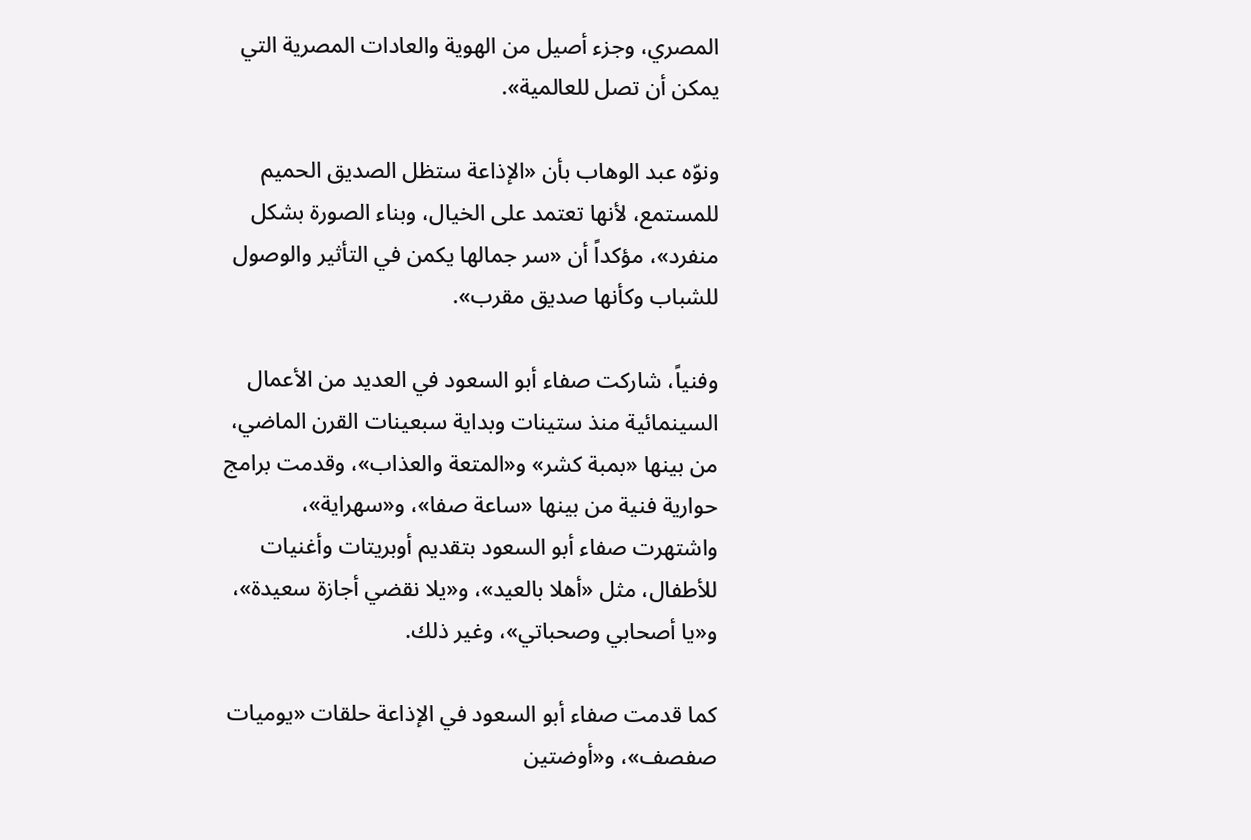المصري، وجزء أصيل من الهوية والعادات المصرية التي يمكن أن تصل للعالمية».

ونوّه عبد الوهاب بأن «الإذاعة ستظل الصديق الحميم للمستمع، لأنها تعتمد على الخيال، وبناء الصورة بشكل منفرد»، مؤكداً أن «سر جمالها يكمن في التأثير والوصول للشباب وكأنها صديق مقرب».

وفنياً، شاركت صفاء أبو السعود في العديد من الأعمال السينمائية منذ ستينات وبداية سبعينات القرن الماضي، من بينها «بمبة كشر» و«المتعة والعذاب»، وقدمت برامج حوارية فنية من بينها «ساعة صفا»، و«سهراية»، واشتهرت صفاء أبو السعود بتقديم أوبريتات وأغنيات للأطفال، مثل «أهلا بالعيد»، و«يلا نقضي أجازة سعيدة»، و«يا أصحابي وصحباتي»، وغير ذلك.

كما قدمت صفاء أبو السعود في الإذاعة حلقات «يوميات صفصف»، و«أوضتين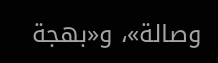وصالة»، و«بهجة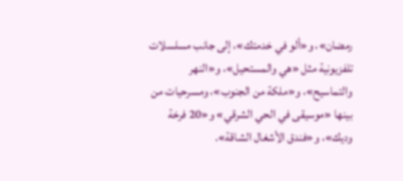رمضان»، و«ألو في خدمتك»، إلى جانب مسلسلات تلفزيونية مثل «هي والمستحيل»، و«النهر والتماسيح»، و«ملكة من الجنوب»، ومسرحيات من بينها «موسيقى في الحي الشرقي» و«20 فرخة وديك»، و«فندق الأشغال الشاقة».